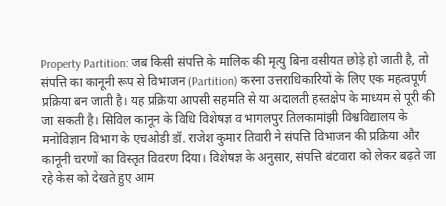Property Partition: जब किसी संपत्ति के मालिक की मृत्यु बिना वसीयत छोड़े हो जाती है, तो संपत्ति का कानूनी रूप से विभाजन (Partition) करना उत्तराधिकारियों के लिए एक महत्वपूर्ण प्रक्रिया बन जाती है। यह प्रक्रिया आपसी सहमति से या अदालती हस्तक्षेप के माध्यम से पूरी की जा सकती है। सिविल कानून के विधि विशेषज्ञ व भागलपुर तिलकामांझी विश्वविद्यालय के मनोविज्ञान विभाग के एचओडी डॉ. राजेश कुमार तिवारी ने संपत्ति विभाजन की प्रक्रिया और कानूनी चरणों का विस्तृत विवरण दिया। विशेषज्ञ के अनुसार, संपत्ति बंटवारा को लेकर बढ़ते जा रहे केस को देखते हुए आम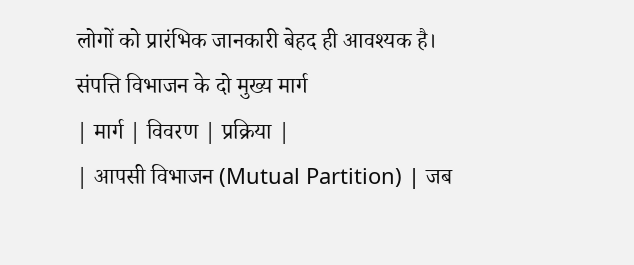लोगों को प्रारंभिक जानकारी बेहद ही आवश्यक है।
संपत्ति विभाजन के दो मुख्य मार्ग
| मार्ग | विवरण | प्रक्रिया |
| आपसी विभाजन (Mutual Partition) | जब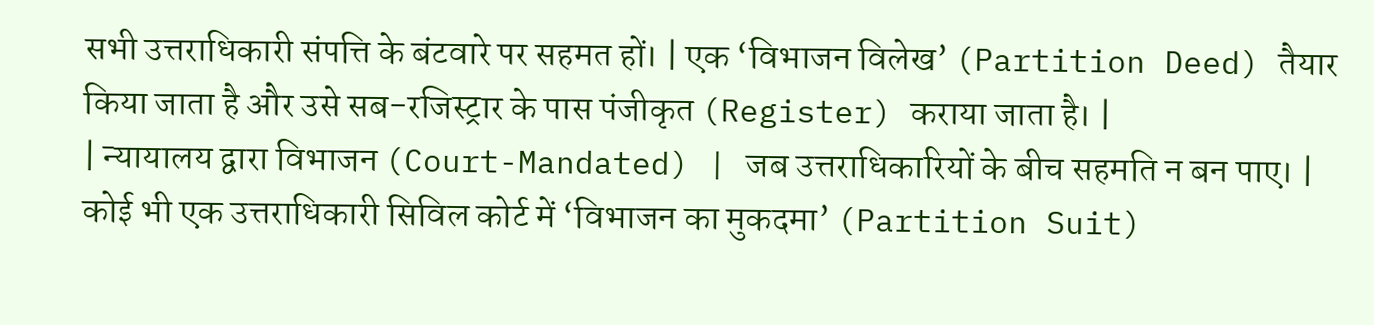सभी उत्तराधिकारी संपत्ति के बंटवारे पर सहमत हों। | एक ‘विभाजन विलेख’ (Partition Deed) तैयार किया जाता है और उसे सब-रजिस्ट्रार के पास पंजीकृत (Register) कराया जाता है। |
| न्यायालय द्वारा विभाजन (Court-Mandated) | जब उत्तराधिकारियों के बीच सहमति न बन पाए। | कोई भी एक उत्तराधिकारी सिविल कोर्ट में ‘विभाजन का मुकदमा’ (Partition Suit)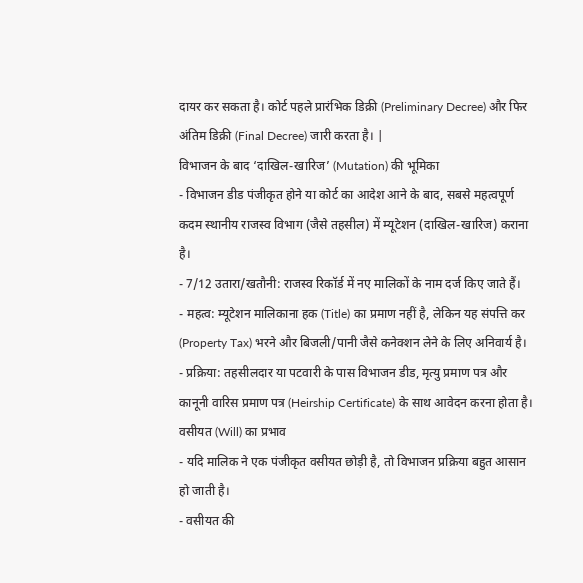दायर कर सकता है। कोर्ट पहले प्रारंभिक डिक्री (Preliminary Decree) और फिर अंतिम डिक्री (Final Decree) जारी करता है। |
विभाजन के बाद ‘दाखिल-खारिज’ (Mutation) की भूमिका
- विभाजन डीड पंजीकृत होने या कोर्ट का आदेश आने के बाद, सबसे महत्वपूर्ण कदम स्थानीय राजस्व विभाग (जैसे तहसील) में म्यूटेशन (दाखिल-खारिज) कराना है।
- 7/12 उतारा/खतौनी: राजस्व रिकॉर्ड में नए मालिकों के नाम दर्ज किए जाते हैं।
- महत्व: म्यूटेशन मालिकाना हक (Title) का प्रमाण नहीं है, लेकिन यह संपत्ति कर (Property Tax) भरने और बिजली/पानी जैसे कनेक्शन लेने के लिए अनिवार्य है।
- प्रक्रिया: तहसीलदार या पटवारी के पास विभाजन डीड, मृत्यु प्रमाण पत्र और कानूनी वारिस प्रमाण पत्र (Heirship Certificate) के साथ आवेदन करना होता है।
वसीयत (Will) का प्रभाव
- यदि मालिक ने एक पंजीकृत वसीयत छोड़ी है, तो विभाजन प्रक्रिया बहुत आसान हो जाती है।
- वसीयत की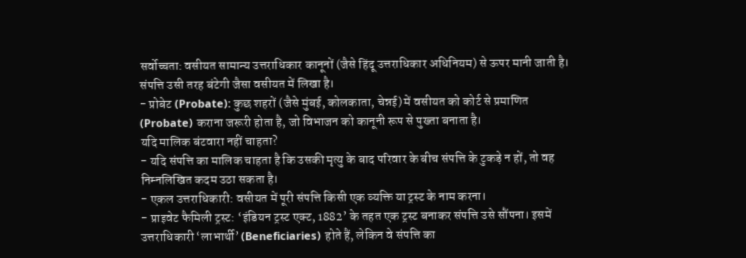सर्वोच्चता: वसीयत सामान्य उत्तराधिकार कानूनों (जैसे हिंदू उत्तराधिकार अधिनियम) से ऊपर मानी जाती है। संपत्ति उसी तरह बंटेगी जैसा वसीयत में लिखा है।
- प्रोबेट (Probate): कुछ शहरों (जैसे मुंबई, कोलकाता, चेन्नई) में वसीयत को कोर्ट से प्रमाणित (Probate) कराना जरूरी होता है, जो विभाजन को कानूनी रूप से पुख्ता बनाता है।
यदि मालिक बंटवारा नहीं चाहता?
- यदि संपत्ति का मालिक चाहता है कि उसकी मृत्यु के बाद परिवार के बीच संपत्ति के टुकड़े न हों, तो वह निम्नलिखित कदम उठा सकता है।
- एकल उत्तराधिकारी: वसीयत में पूरी संपत्ति किसी एक व्यक्ति या ट्रस्ट के नाम करना।
- प्राइवेट फैमिली ट्रस्ट: ‘इंडियन ट्रस्ट एक्ट, 1882’ के तहत एक ट्रस्ट बनाकर संपत्ति उसे सौंपना। इसमें उत्तराधिकारी ‘लाभार्थी’ (Beneficiaries) होते हैं, लेकिन वे संपत्ति का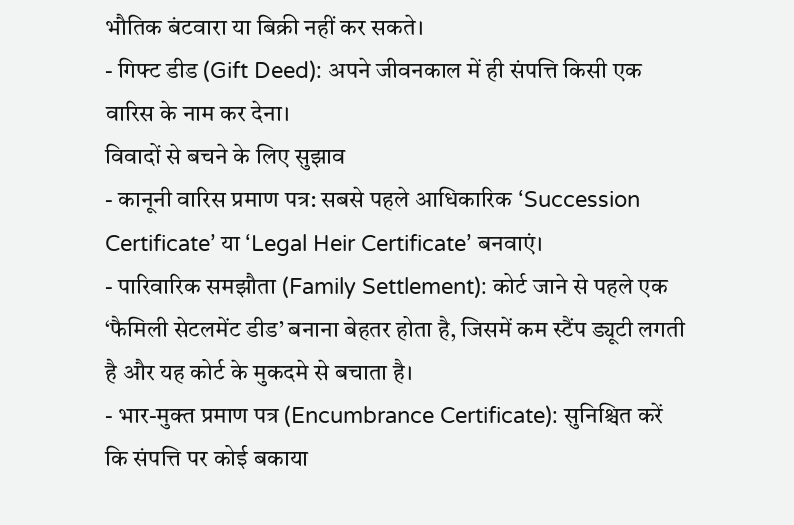भौतिक बंटवारा या बिक्री नहीं कर सकते।
- गिफ्ट डीड (Gift Deed): अपने जीवनकाल में ही संपत्ति किसी एक वारिस के नाम कर देना।
विवादों से बचने के लिए सुझाव
- कानूनी वारिस प्रमाण पत्र: सबसे पहले आधिकारिक ‘Succession Certificate’ या ‘Legal Heir Certificate’ बनवाएं।
- पारिवारिक समझौता (Family Settlement): कोर्ट जाने से पहले एक ‘फैमिली सेटलमेंट डीड’ बनाना बेहतर होता है, जिसमें कम स्टैंप ड्यूटी लगती है और यह कोर्ट के मुकदमे से बचाता है।
- भार-मुक्त प्रमाण पत्र (Encumbrance Certificate): सुनिश्चित करें कि संपत्ति पर कोई बकाया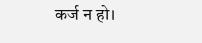कर्ज न हो।